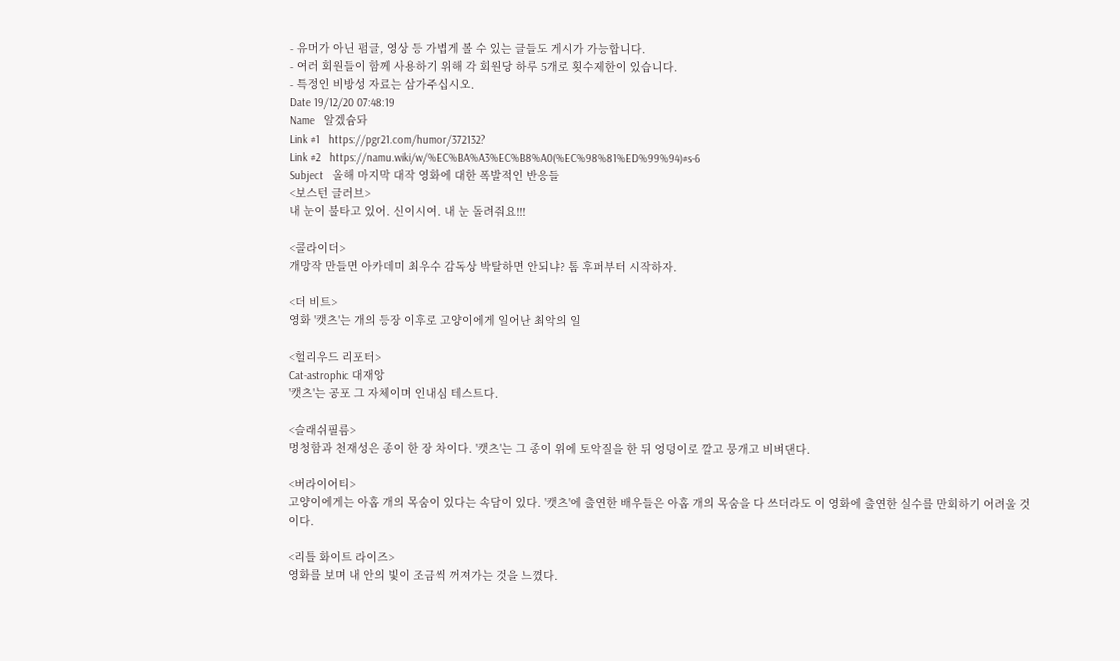- 유머가 아닌 펌글, 영상 등 가볍게 볼 수 있는 글들도 게시가 가능합니다.
- 여러 회원들이 함께 사용하기 위해 각 회원당 하루 5개로 횟수제한이 있습니다.
- 특정인 비방성 자료는 삼가주십시오.
Date 19/12/20 07:48:19
Name   알겠슘돠
Link #1   https://pgr21.com/humor/372132?
Link #2   https://namu.wiki/w/%EC%BA%A3%EC%B8%A0(%EC%98%81%ED%99%94)#s-6
Subject   올해 마지막 대작 영화에 대한 폭발적인 반응들
<보스턴 글러브>
내 눈이 불타고 있어. 신이시여. 내 눈 돌려줘요!!!

<콜라이더>
개망작 만들면 아카데미 최우수 감독상 박탈하면 안되냐? 톰 후퍼부터 시작하자.

<더 비트>
영화 '캣츠'는 개의 등장 이후로 고양이에게 일어난 최악의 일

<헐리우드 리포터>
Cat-astrophic 대재앙
'캣츠'는 공포 그 자체이며 인내심 테스트다.

<슬래쉬필름>
멍청함과 천재성은 종이 한 장 차이다. '캣츠'는 그 종이 위에 토악질을 한 뒤 엉덩이로 깔고 뭉개고 비벼댄다.

<버라이어티>
고양이에게는 아홉 개의 목숨이 있다는 속담이 있다. '캣츠'에 출연한 배우들은 아홉 개의 목숨을 다 쓰더라도 이 영화에 출연한 실수를 만회하기 어려울 것이다.

<리틀 화이트 라이즈>
영화를 보며 내 안의 빛이 조금씩 꺼져가는 것을 느꼈다.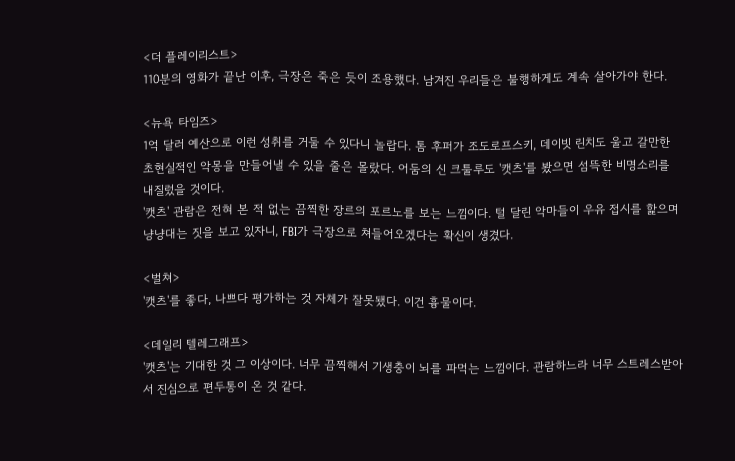<더 플레이리스트>
110분의 영화가 끝난 이후, 극장은 죽은 듯이 조용했다. 남겨진 우리들은 불행하게도 계속 살아가야 한다.

<뉴욕 타임즈>
1억 달러 예산으로 이런 성취를 거둘 수 있다니 놀랍다. 톰 후퍼가 조도로프스키, 데이빗 린치도 울고 갈만한 초현실적인 악몽을 만들어낼 수 있을 줄은 몰랐다. 어둠의 신 크툴루도 '캣츠'를 봤으면 섬뜩한 비명소리를 내질렀을 것이다.
'캣츠' 관람은 전혀 본 적 없는 끔찍한 장르의 포르노를 보는 느낌이다. 털 달린 악마들이 우유 접시를 핥으며 냥냥대는 짓을 보고 있자니, FBI가 극장으로 쳐들어오겠다는 확신이 생겼다.

<벌쳐>
'캣츠'를 좋다, 나쁘다 평가하는 것 자체가 잘못됐다. 이건 흉물이다.

<데일리 텔레그래프>
'캣츠'는 기대한 것 그 이상이다. 너무 끔찍해서 기생충이 뇌를 파먹는 느낌이다. 관람하느라 너무 스트레스받아서 진심으로 편두통이 온 것 같다.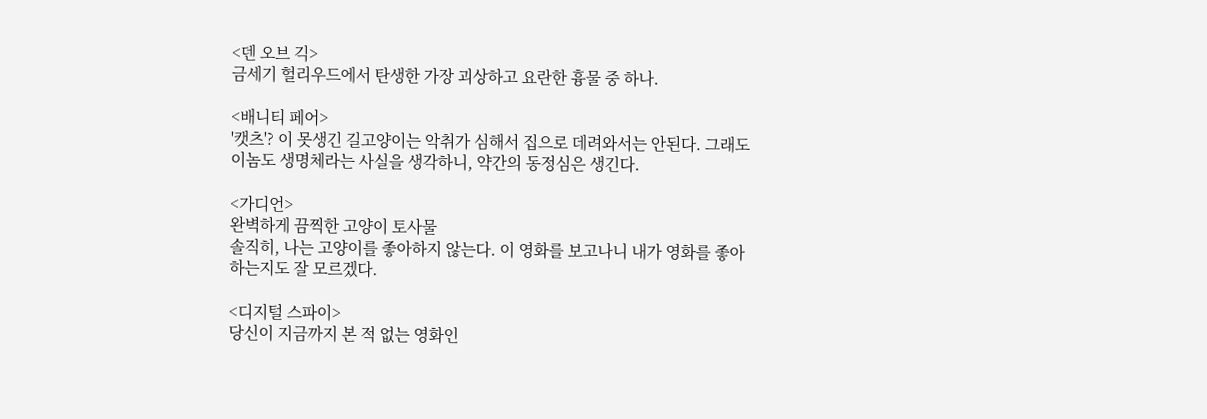<덴 오브 긱>
금세기 헐리우드에서 탄생한 가장 괴상하고 요란한 흉물 중 하나.

<배니티 페어>
'캣츠'? 이 못생긴 길고양이는 악취가 심해서 집으로 데려와서는 안된다. 그래도 이놈도 생명체라는 사실을 생각하니, 약간의 동정심은 생긴다.

<가디언>
완벽하게 끔찍한 고양이 토사물
솔직히, 나는 고양이를 좋아하지 않는다. 이 영화를 보고나니 내가 영화를 좋아하는지도 잘 모르겠다.

<디지털 스파이>
당신이 지금까지 본 적 없는 영화인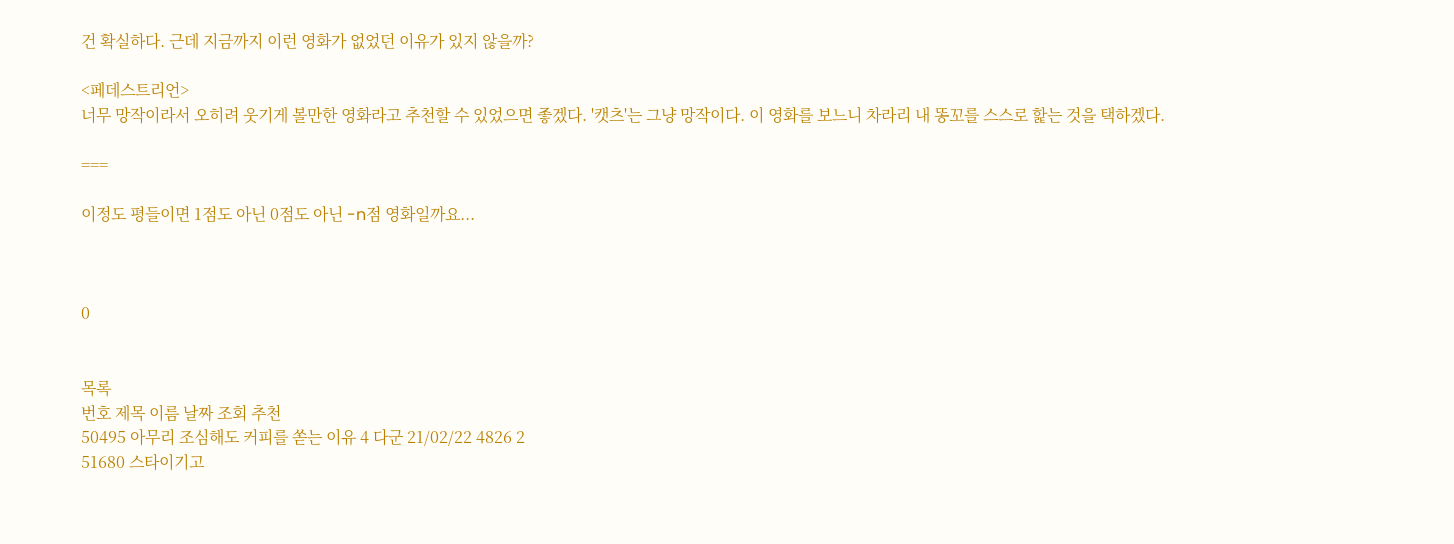건 확실하다. 근데 지금까지 이런 영화가 없었던 이유가 있지 않을까?

<페데스트리언>
너무 망작이라서 오히려 웃기게 볼만한 영화라고 추천할 수 있었으면 좋겠다. '캣츠'는 그냥 망작이다. 이 영화를 보느니 차라리 내 똥꼬를 스스로 핥는 것을 택하겠다.

===

이정도 평들이면 1점도 아닌 0점도 아닌 -n점 영화일까요...



0


목록
번호 제목 이름 날짜 조회 추천
50495 아무리 조심해도 커피를 쏟는 이유 4 다군 21/02/22 4826 2
51680 스타이기고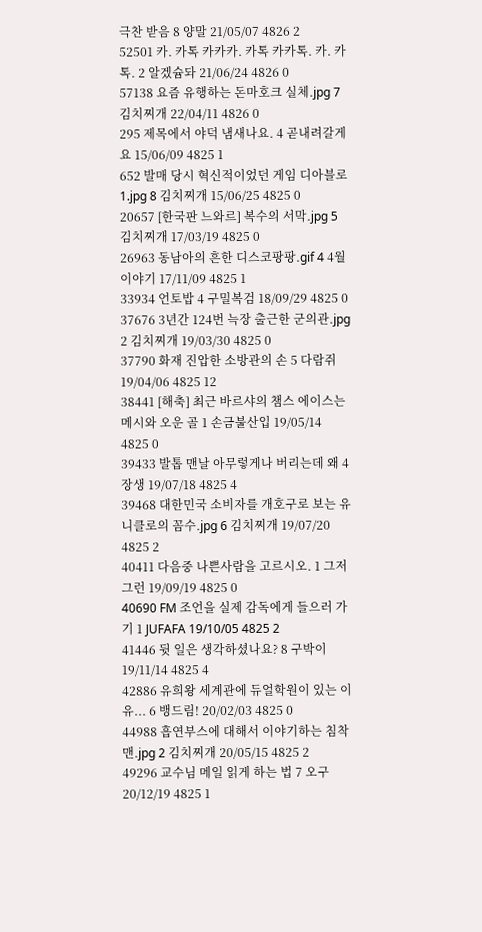극찬 받음 8 양말 21/05/07 4826 2
52501 카. 카톡 카카카. 카톡 카카톡. 카. 카톡. 2 알겠슘돠 21/06/24 4826 0
57138 요즘 유행하는 돈마호크 실체.jpg 7 김치찌개 22/04/11 4826 0
295 제목에서 야덕 냄새나요. 4 곧내려갈게요 15/06/09 4825 1
652 발매 당시 혁신적이었던 게임 디아블로1.jpg 8 김치찌개 15/06/25 4825 0
20657 [한국판 느와르] 복수의 서막.jpg 5 김치찌개 17/03/19 4825 0
26963 동남아의 흔한 디스코팡팡.gif 4 4월이야기 17/11/09 4825 1
33934 언토밥 4 구밀복검 18/09/29 4825 0
37676 3년간 124번 늑장 출근한 군의관.jpg 2 김치찌개 19/03/30 4825 0
37790 화재 진압한 소방관의 손 5 다람쥐 19/04/06 4825 12
38441 [해축] 최근 바르샤의 챔스 에이스는 메시와 오운 골 1 손금불산입 19/05/14 4825 0
39433 발톱 맨날 아무렇게나 버리는데 왜 4 장생 19/07/18 4825 4
39468 대한민국 소비자를 개호구로 보는 유니클로의 꼼수.jpg 6 김치찌개 19/07/20 4825 2
40411 다음중 나쁜사람을 고르시오. 1 그저그런 19/09/19 4825 0
40690 FM 조언을 실제 감독에게 들으러 가기 1 JUFAFA 19/10/05 4825 2
41446 뒷 일은 생각하셨나요? 8 구박이 19/11/14 4825 4
42886 유희왕 세계관에 듀얼학원이 있는 이유... 6 뱅드림! 20/02/03 4825 0
44988 흡연부스에 대해서 이야기하는 침착맨.jpg 2 김치찌개 20/05/15 4825 2
49296 교수님 메일 읽게 하는 법 7 오구 20/12/19 4825 1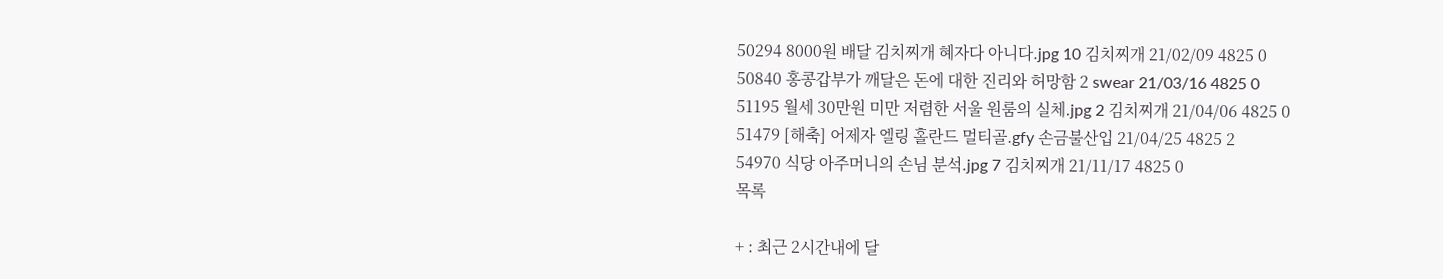50294 8000원 배달 김치찌개 혜자다 아니다.jpg 10 김치찌개 21/02/09 4825 0
50840 홍콩갑부가 깨달은 돈에 대한 진리와 허망함 2 swear 21/03/16 4825 0
51195 월세 30만원 미만 저렴한 서울 원룸의 실체.jpg 2 김치찌개 21/04/06 4825 0
51479 [해축] 어제자 엘링 홀란드 멀티골.gfy 손금불산입 21/04/25 4825 2
54970 식당 아주머니의 손님 분석.jpg 7 김치찌개 21/11/17 4825 0
목록

+ : 최근 2시간내에 달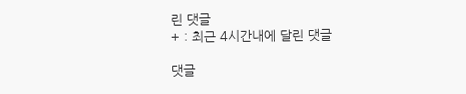린 댓글
+ : 최근 4시간내에 달린 댓글

댓글